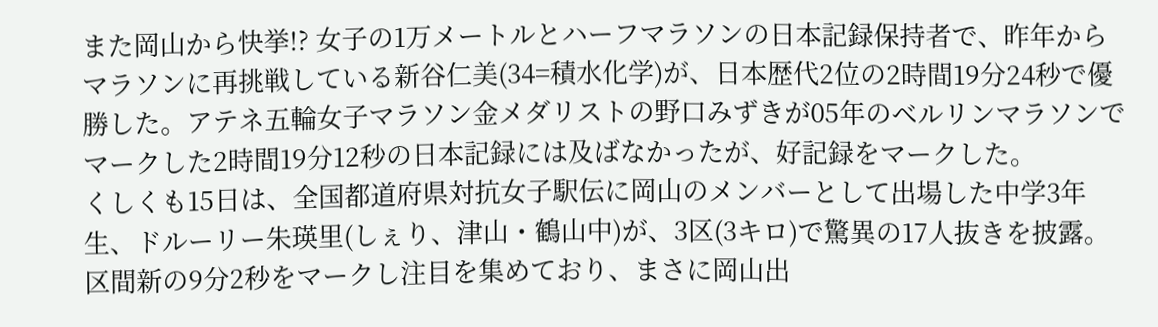また岡山から快挙!? 女子の1万メートルとハーフマラソンの日本記録保持者で、昨年からマラソンに再挑戦している新谷仁美(34=積水化学)が、日本歴代2位の2時間19分24秒で優勝した。アテネ五輪女子マラソン金メダリストの野口みずきが05年のベルリンマラソンでマークした2時間19分12秒の日本記録には及ばなかったが、好記録をマークした。
くしくも15日は、全国都道府県対抗女子駅伝に岡山のメンバーとして出場した中学3年生、ドルーリー朱瑛里(しぇり、津山・鶴山中)が、3区(3キロ)で驚異の17人抜きを披露。区間新の9分2秒をマークし注目を集めており、まさに岡山出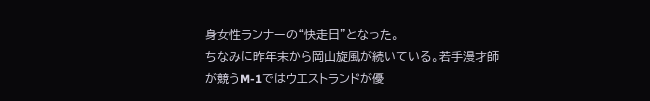身女性ランナーの“快走日”となった。
ちなみに昨年末から岡山旋風が続いている。若手漫才師が競うM-1ではウエストランドが優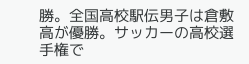勝。全国高校駅伝男子は倉敷高が優勝。サッカーの高校選手権で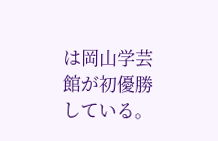は岡山学芸館が初優勝している。